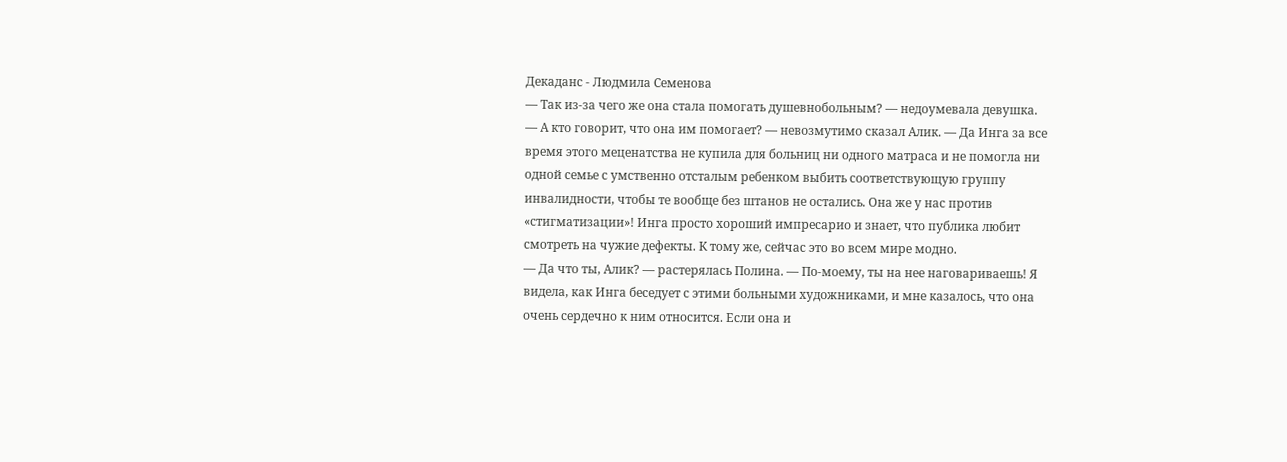Декаданс - Людмила Семенова
— Так из-за чего же она стала помогать душевнобольным? — недоумевала девушка.
— А кто говорит, что она им помогает? — невозмутимо сказал Алик. — Да Инга за все время этого меценатства не купила для больниц ни одного матраса и не помогла ни одной семье с умственно отсталым ребенком выбить соответствующую группу инвалидности, чтобы те вообще без штанов не остались. Она же у нас против «стигматизации»! Инга просто хороший импресарио и знает, что публика любит смотреть на чужие дефекты. К тому же, сейчас это во всем мире модно.
— Да что ты, Алик? — растерялась Полина. — По-моему, ты на нее наговариваешь! Я видела, как Инга беседует с этими больными художниками, и мне казалось, что она очень сердечно к ним относится. Если она и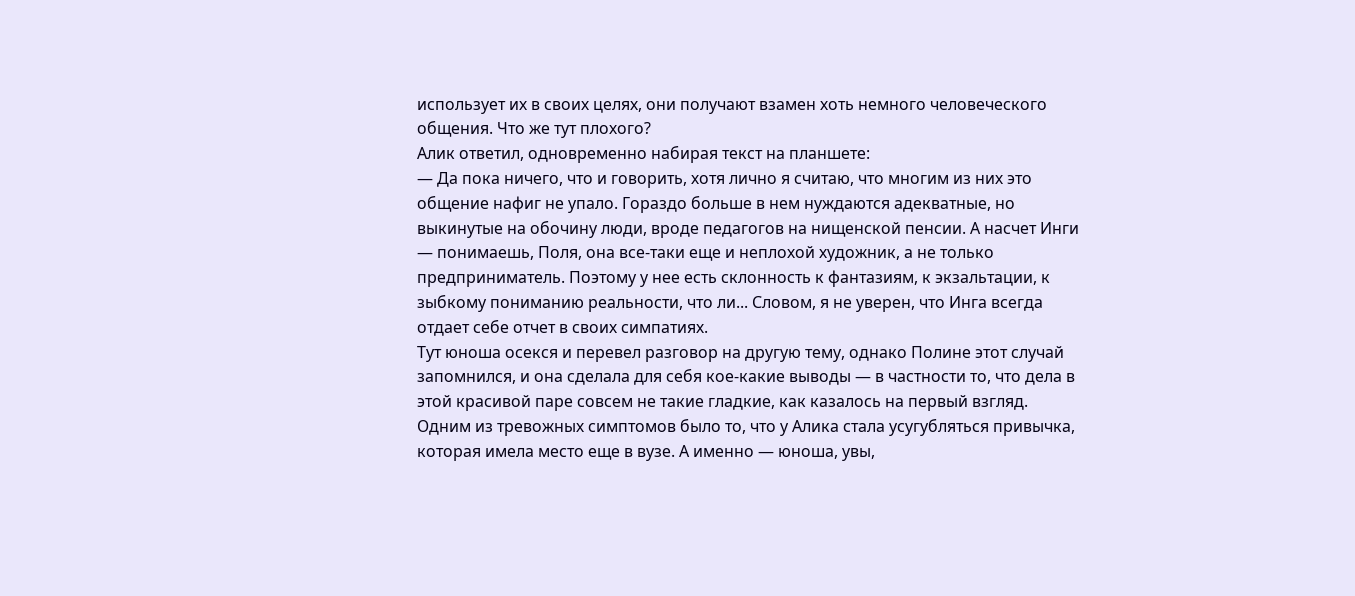использует их в своих целях, они получают взамен хоть немного человеческого общения. Что же тут плохого?
Алик ответил, одновременно набирая текст на планшете:
— Да пока ничего, что и говорить, хотя лично я считаю, что многим из них это общение нафиг не упало. Гораздо больше в нем нуждаются адекватные, но выкинутые на обочину люди, вроде педагогов на нищенской пенсии. А насчет Инги — понимаешь, Поля, она все-таки еще и неплохой художник, а не только предприниматель. Поэтому у нее есть склонность к фантазиям, к экзальтации, к зыбкому пониманию реальности, что ли... Словом, я не уверен, что Инга всегда отдает себе отчет в своих симпатиях.
Тут юноша осекся и перевел разговор на другую тему, однако Полине этот случай запомнился, и она сделала для себя кое-какие выводы — в частности то, что дела в этой красивой паре совсем не такие гладкие, как казалось на первый взгляд.
Одним из тревожных симптомов было то, что у Алика стала усугубляться привычка, которая имела место еще в вузе. А именно — юноша, увы,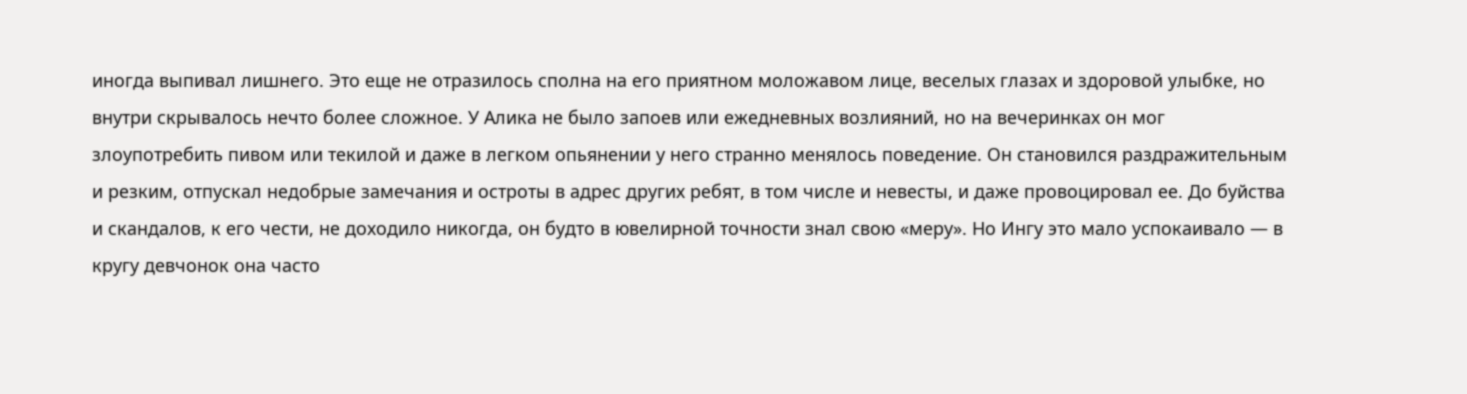иногда выпивал лишнего. Это еще не отразилось сполна на его приятном моложавом лице, веселых глазах и здоровой улыбке, но внутри скрывалось нечто более сложное. У Алика не было запоев или ежедневных возлияний, но на вечеринках он мог злоупотребить пивом или текилой и даже в легком опьянении у него странно менялось поведение. Он становился раздражительным и резким, отпускал недобрые замечания и остроты в адрес других ребят, в том числе и невесты, и даже провоцировал ее. До буйства и скандалов, к его чести, не доходило никогда, он будто в ювелирной точности знал свою «меру». Но Ингу это мало успокаивало — в кругу девчонок она часто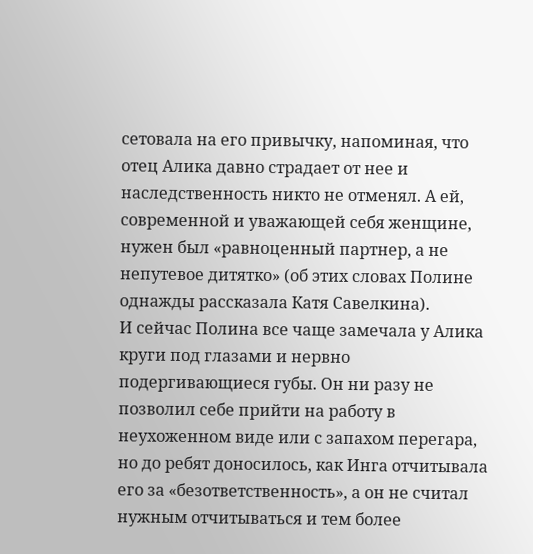сетовала на его привычку, напоминая, что отец Алика давно страдает от нее и наследственность никто не отменял. А ей, современной и уважающей себя женщине, нужен был «равноценный партнер, а не непутевое дитятко» (об этих словах Полине однажды рассказала Катя Савелкина).
И сейчас Полина все чаще замечала у Алика круги под глазами и нервно подергивающиеся губы. Он ни разу не позволил себе прийти на работу в неухоженном виде или с запахом перегара, но до ребят доносилось, как Инга отчитывала его за «безответственность», а он не считал нужным отчитываться и тем более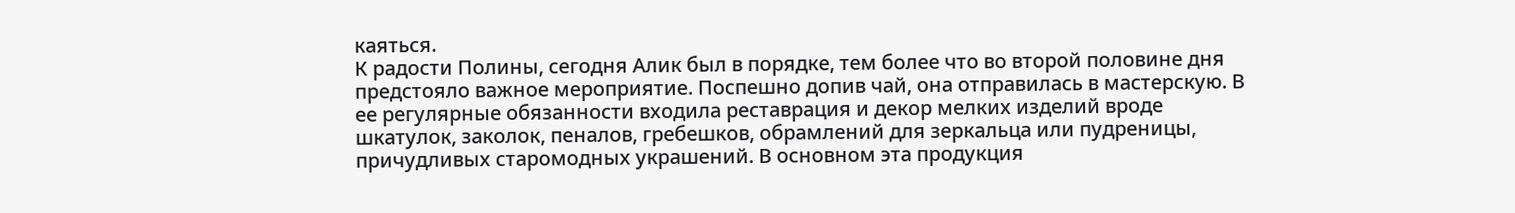каяться.
К радости Полины, сегодня Алик был в порядке, тем более что во второй половине дня предстояло важное мероприятие. Поспешно допив чай, она отправилась в мастерскую. В ее регулярные обязанности входила реставрация и декор мелких изделий вроде шкатулок, заколок, пеналов, гребешков, обрамлений для зеркальца или пудреницы, причудливых старомодных украшений. В основном эта продукция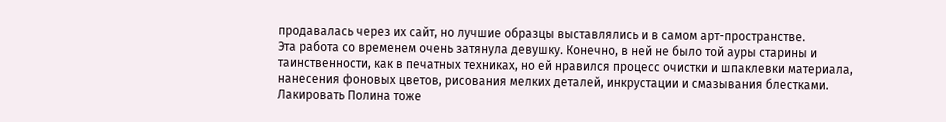продавалась через их сайт, но лучшие образцы выставлялись и в самом арт-пространстве.
Эта работа со временем очень затянула девушку. Конечно, в ней не было той ауры старины и таинственности, как в печатных техниках, но ей нравился процесс очистки и шпаклевки материала, нанесения фоновых цветов, рисования мелких деталей, инкрустации и смазывания блестками. Лакировать Полина тоже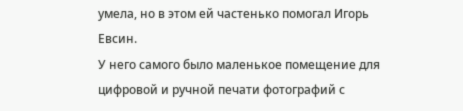умела, но в этом ей частенько помогал Игорь Евсин.
У него самого было маленькое помещение для цифровой и ручной печати фотографий с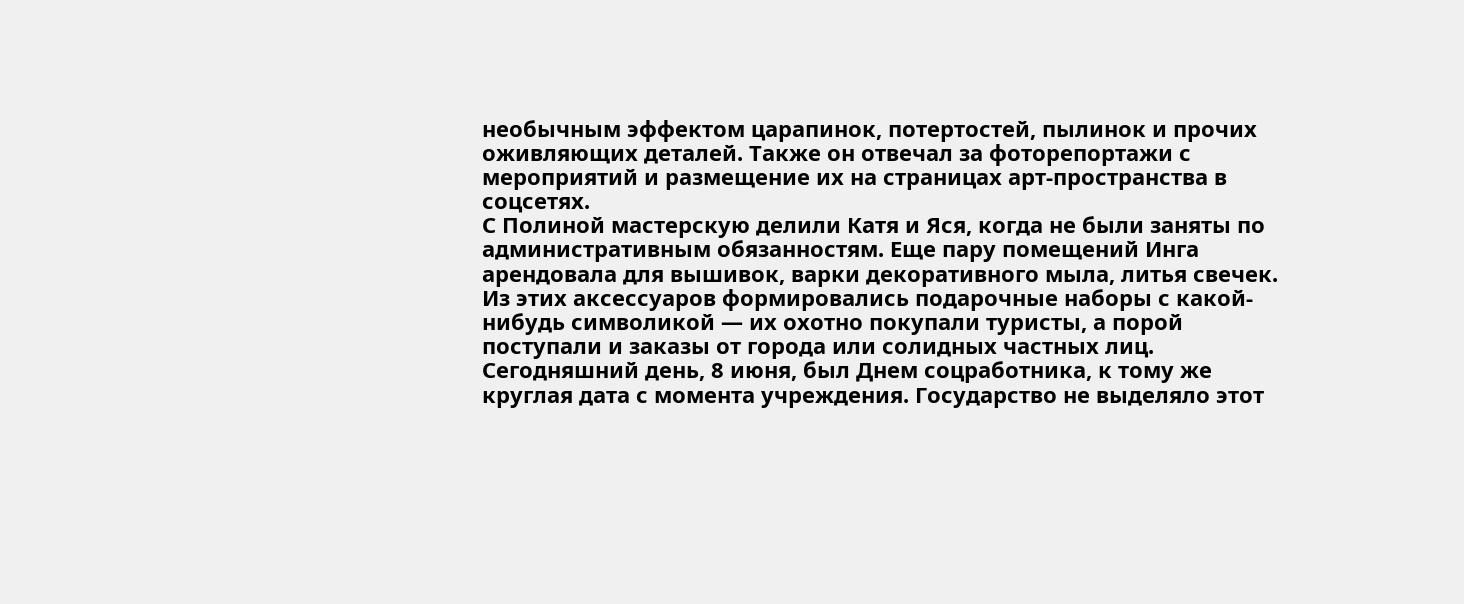необычным эффектом царапинок, потертостей, пылинок и прочих оживляющих деталей. Также он отвечал за фоторепортажи с мероприятий и размещение их на страницах арт-пространства в соцсетях.
С Полиной мастерскую делили Катя и Яся, когда не были заняты по административным обязанностям. Еще пару помещений Инга арендовала для вышивок, варки декоративного мыла, литья свечек. Из этих аксессуаров формировались подарочные наборы с какой-нибудь символикой — их охотно покупали туристы, а порой поступали и заказы от города или солидных частных лиц.
Сегодняшний день, 8 июня, был Днем соцработника, к тому же круглая дата с момента учреждения. Государство не выделяло этот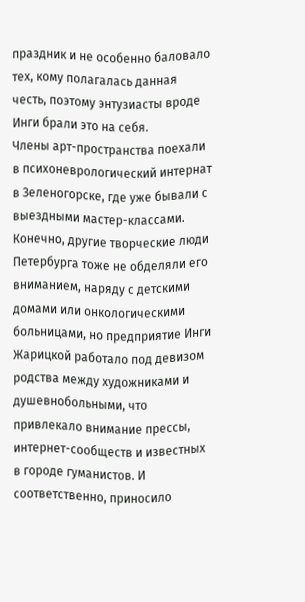праздник и не особенно баловало тех, кому полагалась данная честь, поэтому энтузиасты вроде Инги брали это на себя.
Члены арт-пространства поехали в психоневрологический интернат в Зеленогорске, где уже бывали с выездными мастер-классами. Конечно, другие творческие люди Петербурга тоже не обделяли его вниманием, наряду с детскими домами или онкологическими больницами, но предприятие Инги Жарицкой работало под девизом родства между художниками и душевнобольными, что привлекало внимание прессы, интернет-сообществ и известных в городе гуманистов. И соответственно, приносило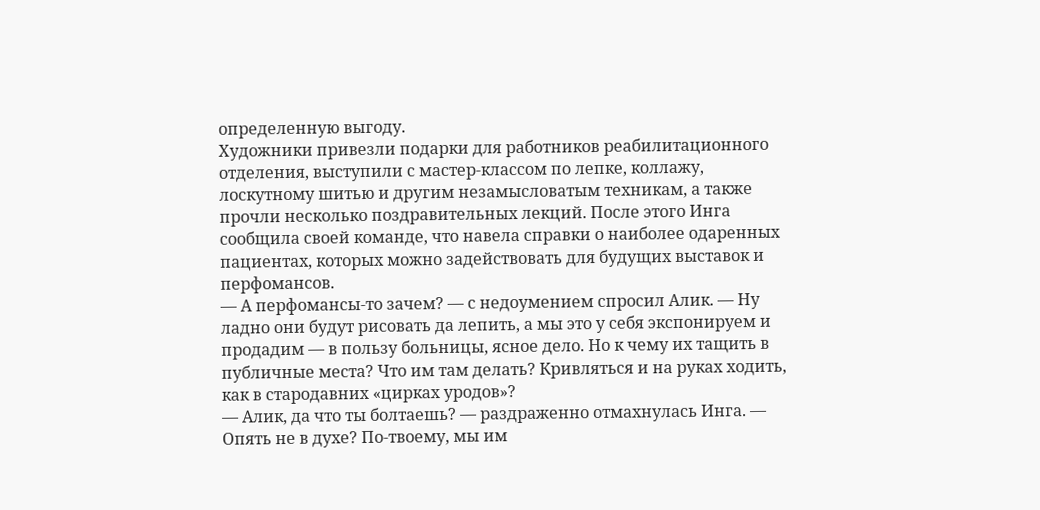определенную выгоду.
Художники привезли подарки для работников реабилитационного отделения, выступили с мастер-классом по лепке, коллажу, лоскутному шитью и другим незамысловатым техникам, а также прочли несколько поздравительных лекций. После этого Инга сообщила своей команде, что навела справки о наиболее одаренных пациентах, которых можно задействовать для будущих выставок и перфомансов.
— А перфомансы-то зачем? — с недоумением спросил Алик. — Ну ладно они будут рисовать да лепить, а мы это у себя экспонируем и продадим — в пользу больницы, ясное дело. Но к чему их тащить в публичные места? Что им там делать? Кривляться и на руках ходить, как в стародавних «цирках уродов»?
— Алик, да что ты болтаешь? — раздраженно отмахнулась Инга. — Опять не в духе? По-твоему, мы им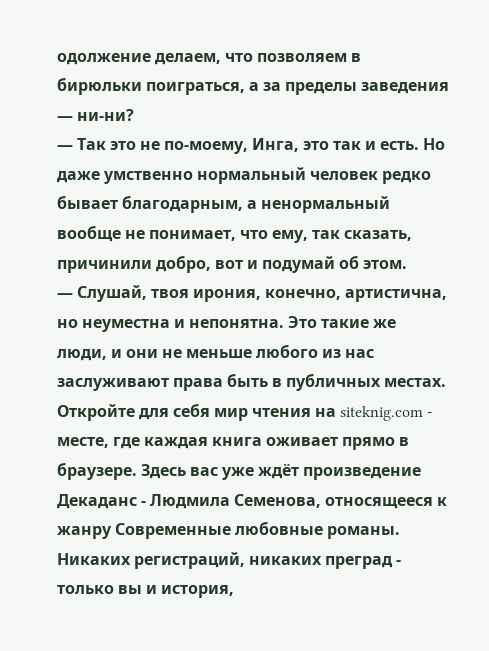одолжение делаем, что позволяем в бирюльки поиграться, а за пределы заведения — ни-ни?
— Так это не по-моему, Инга, это так и есть. Но даже умственно нормальный человек редко бывает благодарным, а ненормальный вообще не понимает, что ему, так сказать, причинили добро, вот и подумай об этом.
— Слушай, твоя ирония, конечно, артистична, но неуместна и непонятна. Это такие же люди, и они не меньше любого из нас заслуживают права быть в публичных местах.
Откройте для себя мир чтения на siteknig.com - месте, где каждая книга оживает прямо в браузере. Здесь вас уже ждёт произведение Декаданс - Людмила Семенова, относящееся к жанру Современные любовные романы. Никаких регистраций, никаких преград - только вы и история,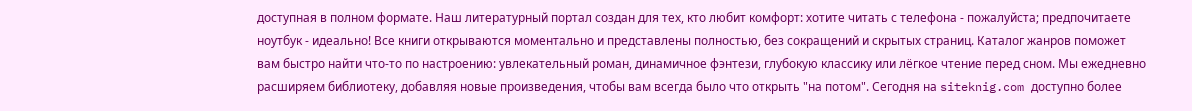доступная в полном формате. Наш литературный портал создан для тех, кто любит комфорт: хотите читать с телефона - пожалуйста; предпочитаете ноутбук - идеально! Все книги открываются моментально и представлены полностью, без сокращений и скрытых страниц. Каталог жанров поможет вам быстро найти что-то по настроению: увлекательный роман, динамичное фэнтези, глубокую классику или лёгкое чтение перед сном. Мы ежедневно расширяем библиотеку, добавляя новые произведения, чтобы вам всегда было что открыть "на потом". Сегодня на siteknig.com доступно более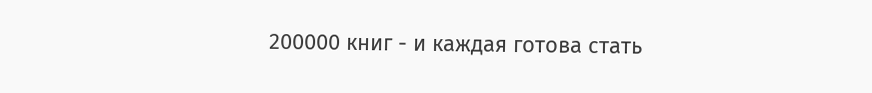200000 книг - и каждая готова стать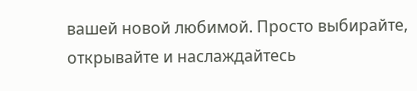вашей новой любимой. Просто выбирайте, открывайте и наслаждайтесь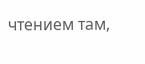чтением там,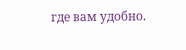где вам удобно.